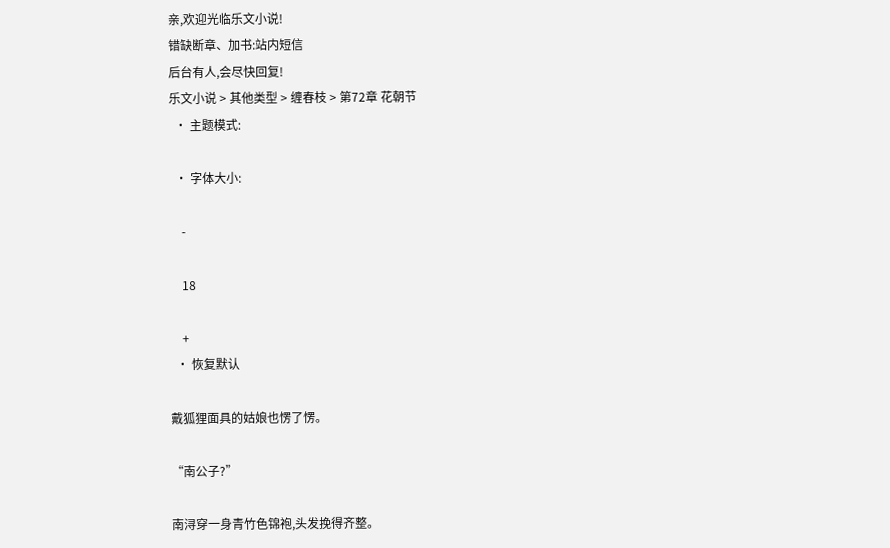亲,欢迎光临乐文小说!
错缺断章、加书:站内短信
后台有人,会尽快回复!
乐文小说 > 其他类型 > 缠春枝 > 第72章 花朝节
  • 主题模式:

  • 字体大小:

    -

    18

    +
  • 恢复默认

戴狐狸面具的姑娘也愣了愣。

“南公子?”

南浔穿一身青竹色锦袍,头发挽得齐整。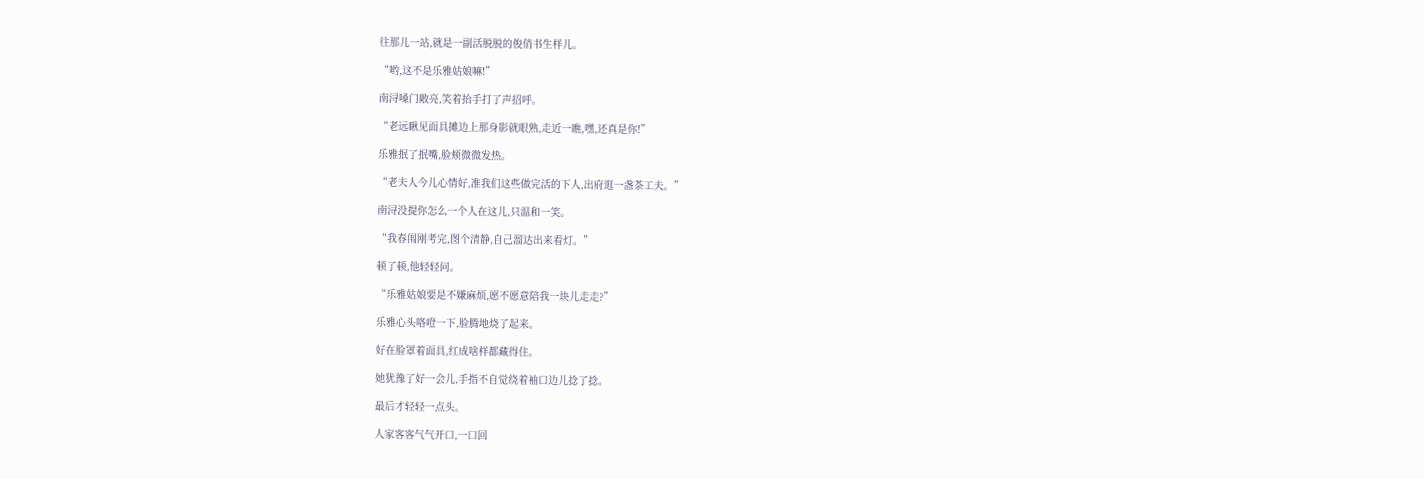往那儿一站,就是一副活脱脱的俊俏书生样儿。

“哟,这不是乐雅姑娘嘛!”

南浔嗓门敞亮,笑着抬手打了声招呼。

“老远瞅见面具摊边上那身影就眼熟,走近一瞧,嘿,还真是你!”

乐雅抿了抿嘴,脸颊微微发热。

“老夫人今儿心情好,准我们这些做完活的下人,出府逛一盏茶工夫。”

南浔没提你怎么一个人在这儿,只温和一笑。

“我春闱刚考完,图个清静,自己溜达出来看灯。”

顿了顿,他轻轻问。

“乐雅姑娘要是不嫌麻烦,愿不愿意陪我一块儿走走?”

乐雅心头咯噔一下,脸腾地烧了起来。

好在脸罩着面具,红成啥样都藏得住。

她犹豫了好一会儿,手指不自觉绕着袖口边儿捻了捻。

最后才轻轻一点头。

人家客客气气开口,一口回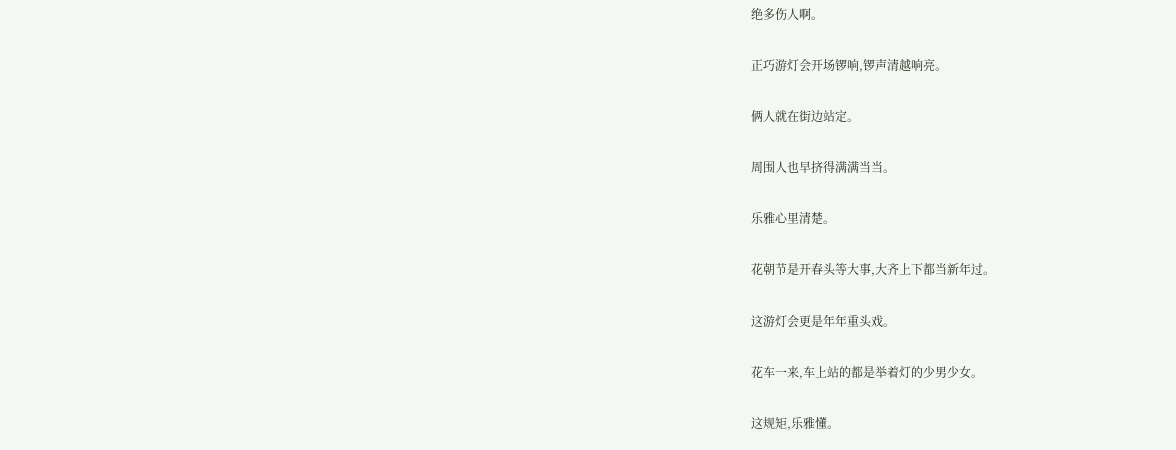绝多伤人啊。

正巧游灯会开场锣响,锣声清越响亮。

俩人就在街边站定。

周围人也早挤得满满当当。

乐雅心里清楚。

花朝节是开春头等大事,大齐上下都当新年过。

这游灯会更是年年重头戏。

花车一来,车上站的都是举着灯的少男少女。

这规矩,乐雅懂。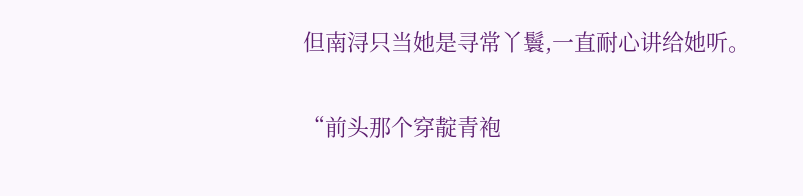但南浔只当她是寻常丫鬟,一直耐心讲给她听。

“前头那个穿靛青袍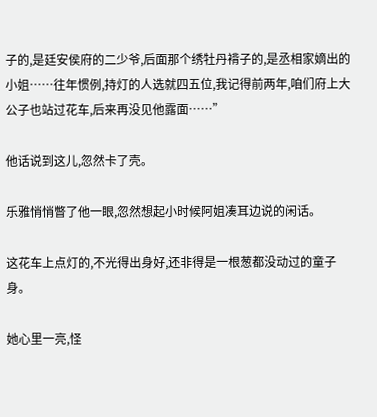子的,是廷安侯府的二少爷,后面那个绣牡丹褙子的,是丞相家嫡出的小姐……往年惯例,持灯的人选就四五位,我记得前两年,咱们府上大公子也站过花车,后来再没见他露面……”

他话说到这儿,忽然卡了壳。

乐雅悄悄瞥了他一眼,忽然想起小时候阿姐凑耳边说的闲话。

这花车上点灯的,不光得出身好,还非得是一根葱都没动过的童子身。

她心里一亮,怪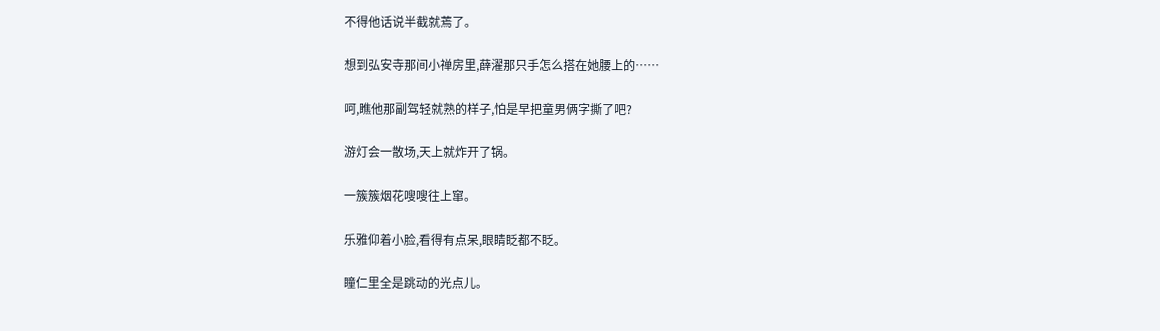不得他话说半截就蔫了。

想到弘安寺那间小禅房里,薛濯那只手怎么搭在她腰上的……

呵,瞧他那副驾轻就熟的样子,怕是早把童男俩字撕了吧?

游灯会一散场,天上就炸开了锅。

一簇簇烟花嗖嗖往上窜。

乐雅仰着小脸,看得有点呆,眼睛眨都不眨。

瞳仁里全是跳动的光点儿。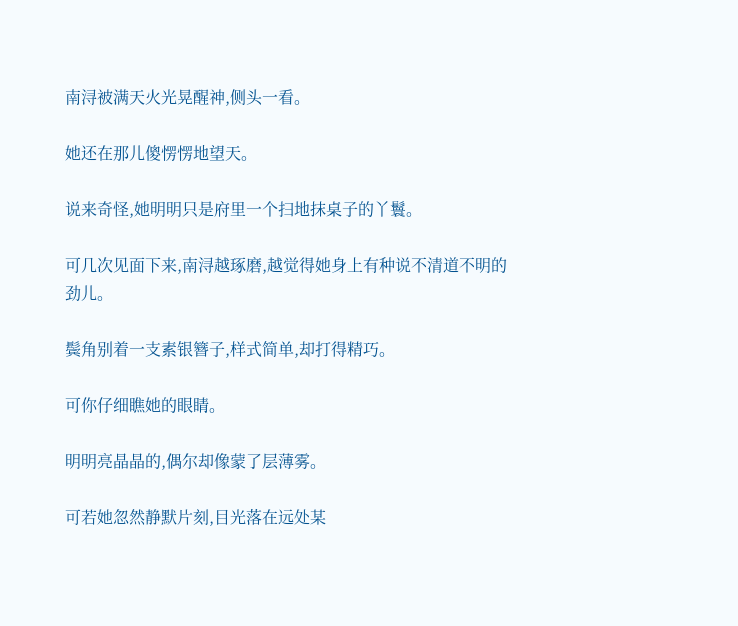南浔被满天火光晃醒神,侧头一看。

她还在那儿傻愣愣地望天。

说来奇怪,她明明只是府里一个扫地抹桌子的丫鬟。

可几次见面下来,南浔越琢磨,越觉得她身上有种说不清道不明的劲儿。

鬓角别着一支素银簪子,样式简单,却打得精巧。

可你仔细瞧她的眼睛。

明明亮晶晶的,偶尔却像蒙了层薄雾。

可若她忽然静默片刻,目光落在远处某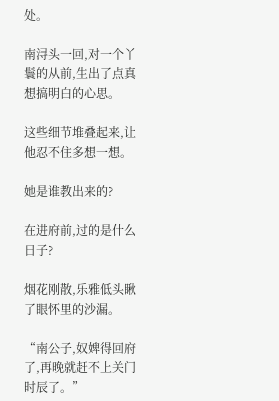处。

南浔头一回,对一个丫鬟的从前,生出了点真想搞明白的心思。

这些细节堆叠起来,让他忍不住多想一想。

她是谁教出来的?

在进府前,过的是什么日子?

烟花刚散,乐雅低头瞅了眼怀里的沙漏。

“南公子,奴婢得回府了,再晚就赶不上关门时辰了。”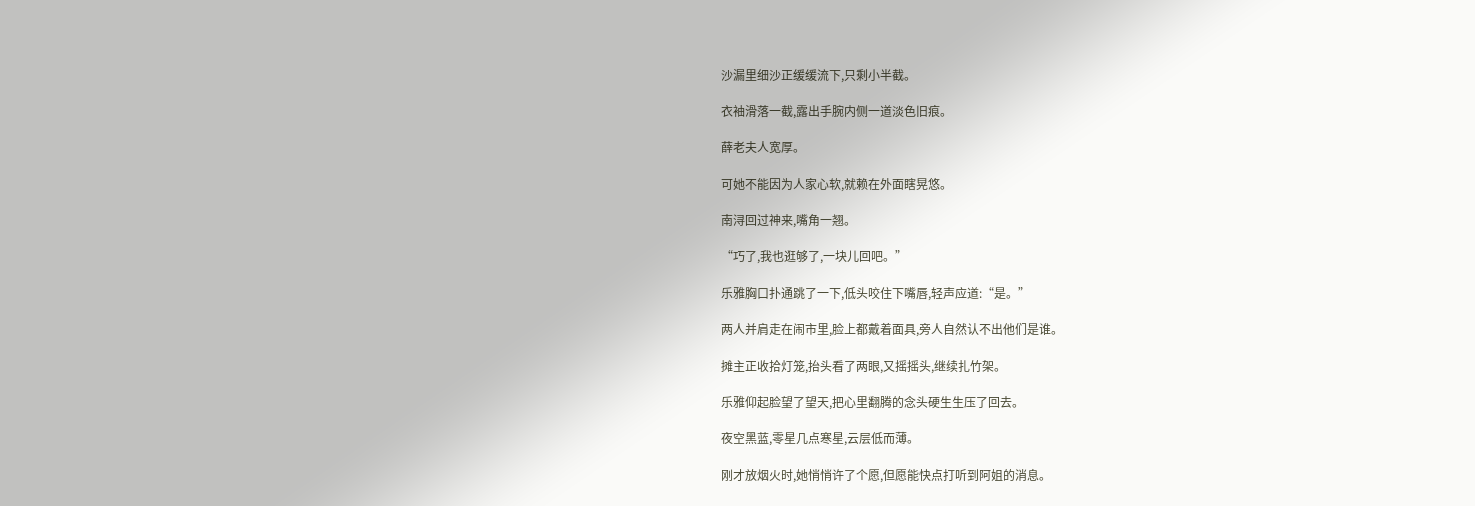沙漏里细沙正缓缓流下,只剩小半截。

衣袖滑落一截,露出手腕内侧一道淡色旧痕。

薛老夫人宽厚。

可她不能因为人家心软,就赖在外面瞎晃悠。

南浔回过神来,嘴角一翘。

“巧了,我也逛够了,一块儿回吧。”

乐雅胸口扑通跳了一下,低头咬住下嘴唇,轻声应道:“是。”

两人并肩走在闹市里,脸上都戴着面具,旁人自然认不出他们是谁。

摊主正收拾灯笼,抬头看了两眼,又摇摇头,继续扎竹架。

乐雅仰起脸望了望天,把心里翻腾的念头硬生生压了回去。

夜空黑蓝,零星几点寒星,云层低而薄。

刚才放烟火时,她悄悄许了个愿,但愿能快点打听到阿姐的消息。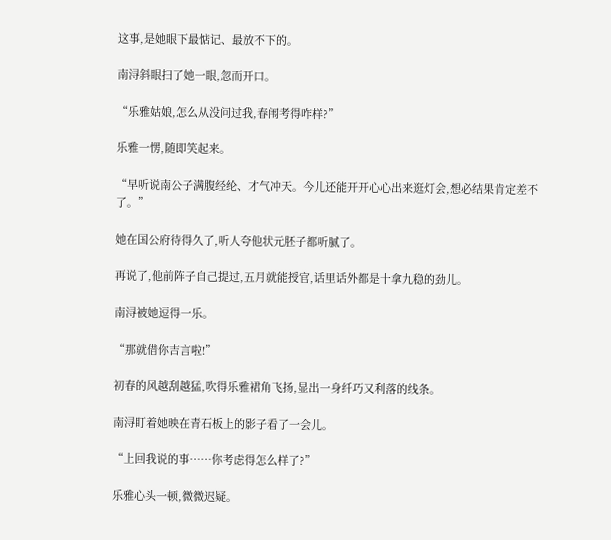这事,是她眼下最惦记、最放不下的。

南浔斜眼扫了她一眼,忽而开口。

“乐雅姑娘,怎么从没问过我,春闱考得咋样?”

乐雅一愣,随即笑起来。

“早听说南公子满腹经纶、才气冲天。今儿还能开开心心出来逛灯会,想必结果肯定差不了。”

她在国公府待得久了,听人夸他状元胚子都听腻了。

再说了,他前阵子自己提过,五月就能授官,话里话外都是十拿九稳的劲儿。

南浔被她逗得一乐。

“那就借你吉言啦!”

初春的风越刮越猛,吹得乐雅裙角飞扬,显出一身纤巧又利落的线条。

南浔盯着她映在青石板上的影子看了一会儿。

“上回我说的事……你考虑得怎么样了?”

乐雅心头一顿,微微迟疑。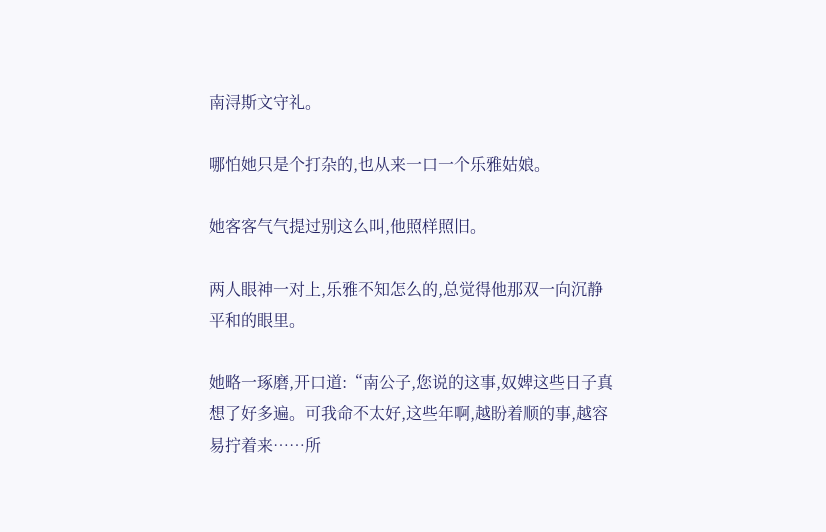南浔斯文守礼。

哪怕她只是个打杂的,也从来一口一个乐雅姑娘。

她客客气气提过别这么叫,他照样照旧。

两人眼神一对上,乐雅不知怎么的,总觉得他那双一向沉静平和的眼里。

她略一琢磨,开口道:“南公子,您说的这事,奴婢这些日子真想了好多遍。可我命不太好,这些年啊,越盼着顺的事,越容易拧着来……所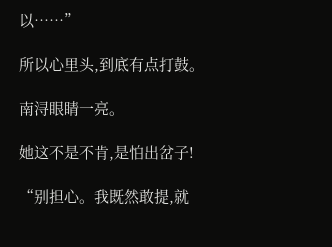以……”

所以心里头,到底有点打鼓。

南浔眼睛一亮。

她这不是不肯,是怕出岔子!

“别担心。我既然敢提,就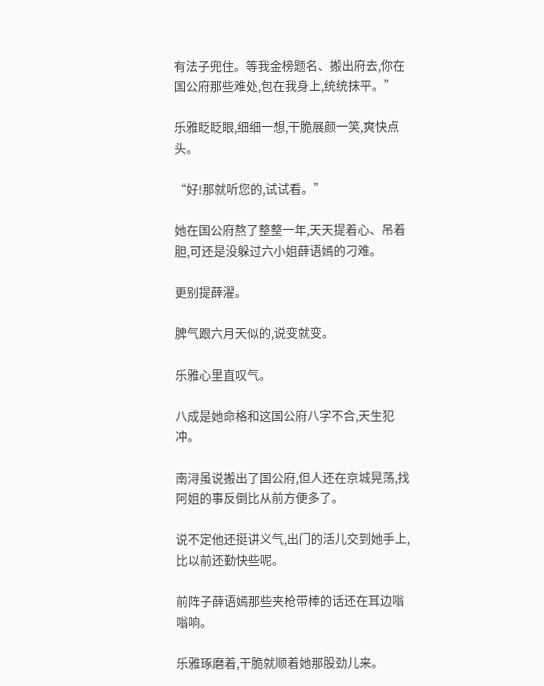有法子兜住。等我金榜题名、搬出府去,你在国公府那些难处,包在我身上,统统抹平。”

乐雅眨眨眼,细细一想,干脆展颜一笑,爽快点头。

“好!那就听您的,试试看。”

她在国公府熬了整整一年,天天提着心、吊着胆,可还是没躲过六小姐薛语嫣的刁难。

更别提薛濯。

脾气跟六月天似的,说变就变。

乐雅心里直叹气。

八成是她命格和这国公府八字不合,天生犯冲。

南浔虽说搬出了国公府,但人还在京城晃荡,找阿姐的事反倒比从前方便多了。

说不定他还挺讲义气,出门的活儿交到她手上,比以前还勤快些呢。

前阵子薛语嫣那些夹枪带棒的话还在耳边嗡嗡响。

乐雅琢磨着,干脆就顺着她那股劲儿来。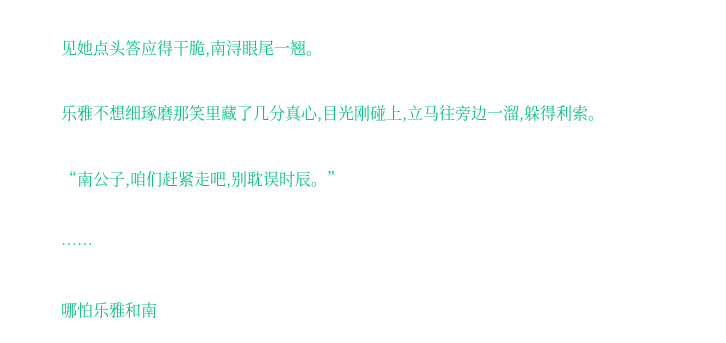见她点头答应得干脆,南浔眼尾一翘。

乐雅不想细琢磨那笑里藏了几分真心,目光刚碰上,立马往旁边一溜,躲得利索。

“南公子,咱们赶紧走吧,别耽误时辰。”

……

哪怕乐雅和南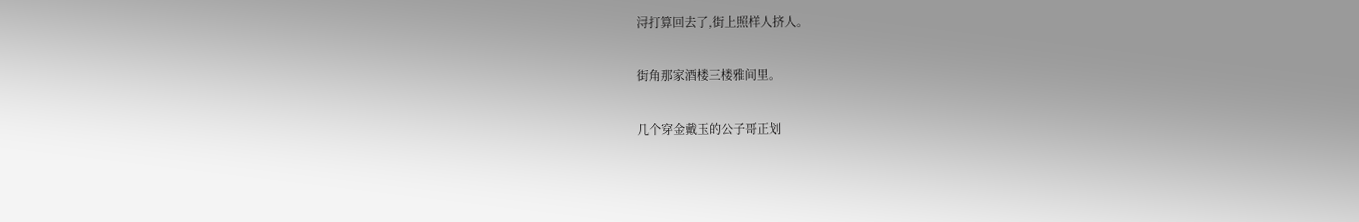浔打算回去了,街上照样人挤人。

街角那家酒楼三楼雅间里。

几个穿金戴玉的公子哥正划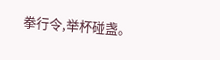拳行令,举杯碰盏。